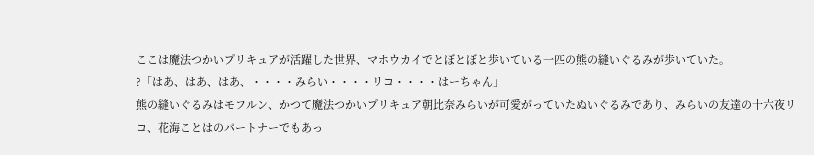ここは魔法つかいプリキュアが活躍した世界、マホウカイでとぼとぼと歩いている一匹の熊の縫いぐるみが歩いていた。
?「はあ、はあ、はあ、・・・・みらい・・・・リコ・・・・はーちゃん」
熊の縫いぐるみはモフルン、かつて魔法つかいプリキュア朝比奈みらいが可愛がっていたぬいぐるみであり、みらいの友達の十六夜リコ、花海ことはのパートナーでもあっ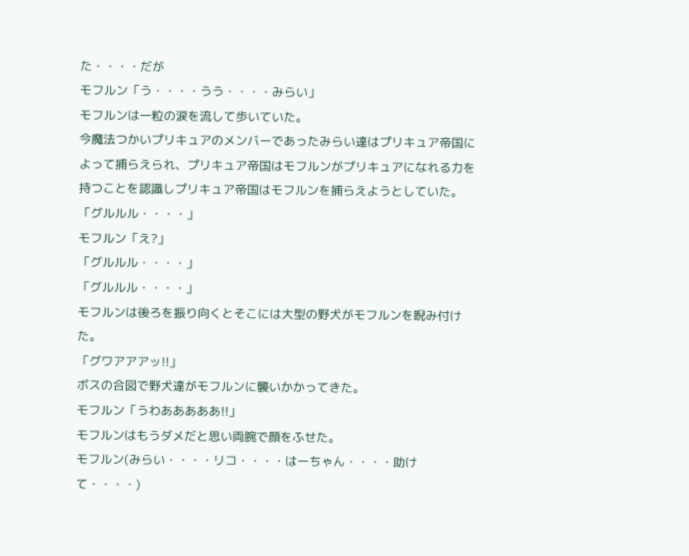た・・・・だが
モフルン「う・・・・うう・・・・みらい」
モフルンは一粒の涙を流して歩いていた。
今魔法つかいプリキュアのメンバーであったみらい達はプリキュア帝国によって捕らえられ、プリキュア帝国はモフルンがプリキュアになれる力を持つことを認識しプリキュア帝国はモフルンを捕らえようとしていた。
「グルルル・・・・」
モフルン「え?」
「グルルル・・・・」
「グルルル・・・・」
モフルンは後ろを振り向くとそこには大型の野犬がモフルンを睨み付けた。
「グワアアアッ!!」
ボスの合図で野犬達がモフルンに襲いかかってきた。
モフルン「うわあああああ!!」
モフルンはもうダメだと思い両腕で顔をふせた。
モフルン(みらい・・・・リコ・・・・はーちゃん・・・・助けて・・・・)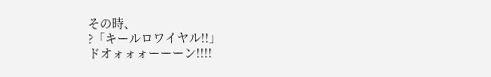その時、
?「キールロワイヤル!!」
ドオォォォーーーン!!!!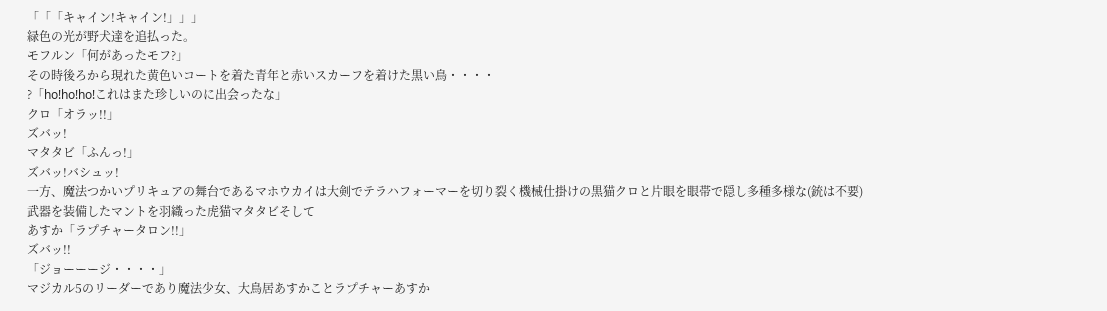「「「キャイン!キャイン!」」」
緑色の光が野犬達を追払った。
モフルン「何があったモフ?」
その時後ろから現れた黄色いコートを着た青年と赤いスカーフを着けた黒い鳥・・・・
?「ho!ho!ho!これはまた珍しいのに出会ったな」
クロ「オラッ!!」
ズバッ!
マタタビ「ふんっ!」
ズバッ!バシュッ!
一方、魔法つかいプリキュアの舞台であるマホウカイは大剣でテラハフォーマーを切り裂く機械仕掛けの黒猫クロと片眼を眼帯で隠し多種多様な(銃は不要)武器を装備したマントを羽織った虎猫マタタビそして
あすか「ラプチャータロン!!」
ズバッ!!
「ジョーーージ・・・・」
マジカル5のリーダーであり魔法少女、大鳥居あすかことラプチャーあすか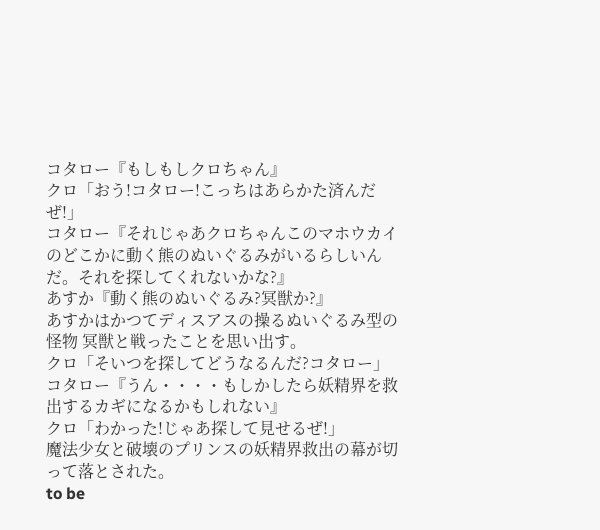コタロー『もしもしクロちゃん』
クロ「おう!コタロー!こっちはあらかた済んだぜ!」
コタロー『それじゃあクロちゃんこのマホウカイのどこかに動く熊のぬいぐるみがいるらしいんだ。それを探してくれないかな?』
あすか『動く熊のぬいぐるみ?冥獣か?』
あすかはかつてディスアスの操るぬいぐるみ型の怪物 冥獣と戦ったことを思い出す。
クロ「そいつを探してどうなるんだ?コタロー」
コタロー『うん・・・・もしかしたら妖精界を救出するカギになるかもしれない』
クロ「わかった!じゃあ探して見せるぜ!」
魔法少女と破壊のプリンスの妖精界救出の幕が切って落とされた。
to be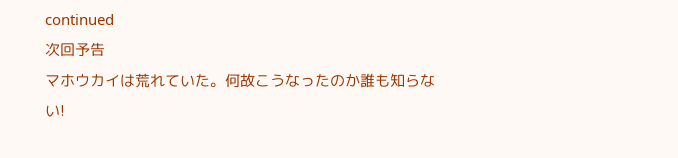continued
次回予告
マホウカイは荒れていた。何故こうなったのか誰も知らない!